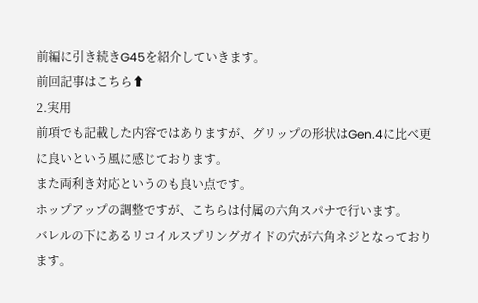前編に引き続きG45を紹介していきます。
前回記事はこちら⬆
2.実用
前項でも記載した内容ではありますが、グリップの形状はGen.4に比べ更に良いという風に感じております。
また両利き対応というのも良い点です。
ホップアップの調整ですが、こちらは付属の六角スパナで行います。
バレルの下にあるリコイルスプリングガイドの穴が六角ネジとなっております。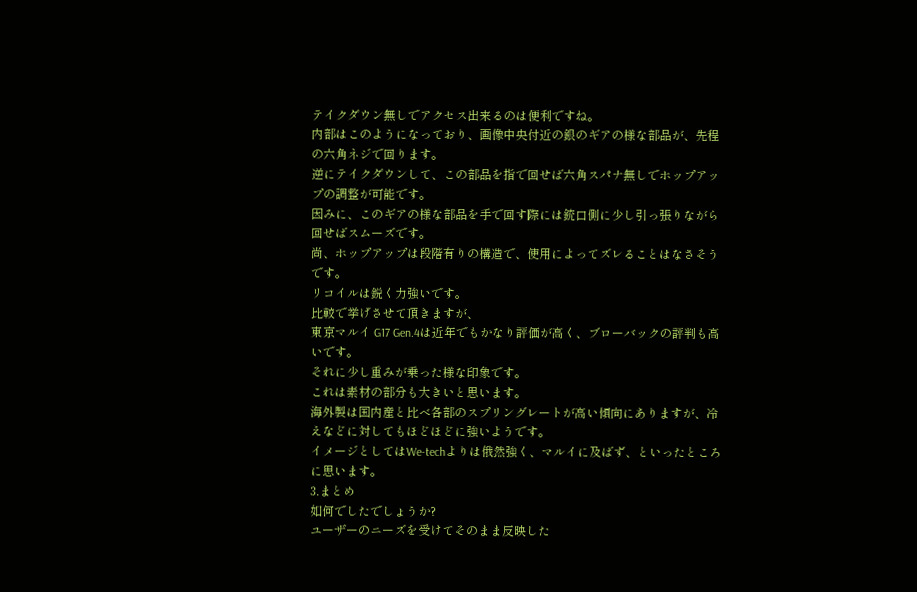テイクダウン無しでアクセス出来るのは便利ですね。
内部はこのようになっており、画像中央付近の銀のギアの様な部品が、先程の六角ネジで回ります。
逆にテイクダウンして、この部品を指で回せば六角スパナ無しでホップアップの調整が可能です。
因みに、このギアの様な部品を手で回す際には銃口側に少し引っ張りながら回せばスムーズです。
尚、ホップアップは段階有りの構造で、使用によってズレることはなさそうです。
リコイルは鋭く力強いです。
比較で挙げさせて頂きますが、
東京マルイ G17 Gen.4は近年でもかなり評価が高く、ブローバックの評判も高いです。
それに少し重みが乗った様な印象です。
これは素材の部分も大きいと思います。
海外製は国内産と比べ各部のスプリングレートが高い傾向にありますが、冷えなどに対してもほどほどに強いようです。
イメージとしてはWe-techよりは俄然強く、マルイに及ばず、といったところに思います。
3.まとめ
如何でしたでしょうか?
ユーザーのニーズを受けてそのまま反映した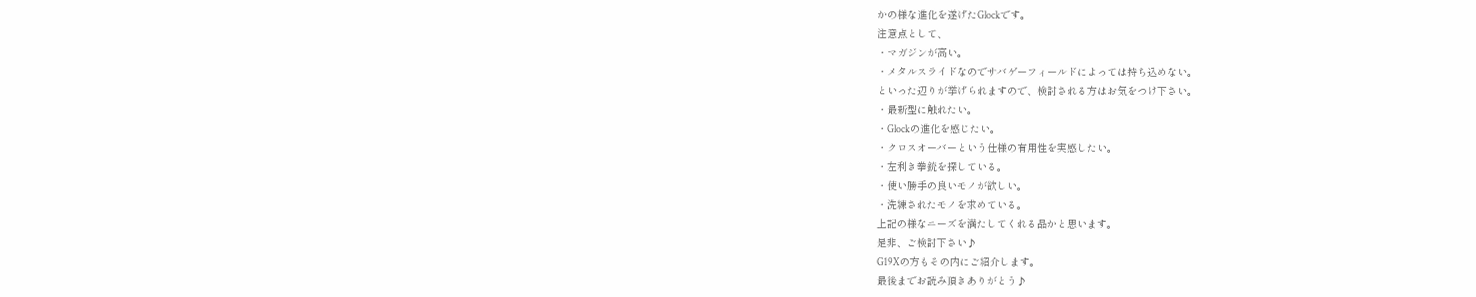かの様な進化を遂げたGlockです。
注意点として、
・マガジンが高い。
・メタルスライドなのでサバゲーフィールドによっては持ち込めない。
といった辺りが挙げられますので、検討される方はお気をつけ下さい。
・最新型に触れたい。
・Glockの進化を感じたい。
・クロスオーバーという仕様の有用性を実感したい。
・左利き拳銃を探している。
・使い勝手の良いモノが欲しい。
・洗練されたモノを求めている。
上記の様なニーズを満たしてくれる品かと思います。
是非、ご検討下さい♪
G19Xの方もその内にご紹介します。
最後までお読み頂きありがとう♪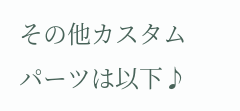その他カスタムパーツは以下♪